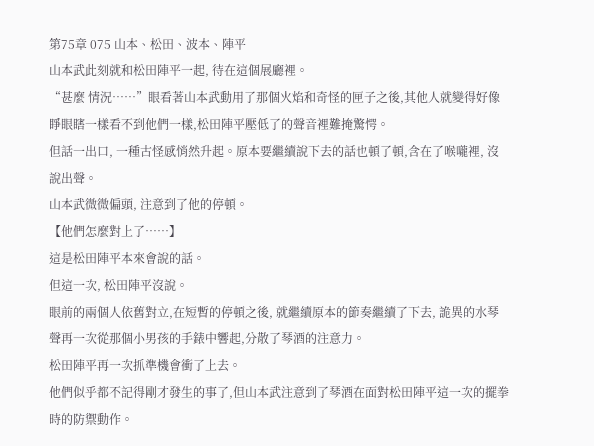第75章 075 山本、松田、波本、陣平
山本武此刻就和松田陣平一起, 待在這個展廳裡。
“甚麼 情況……”眼看著山本武動用了那個火焰和奇怪的匣子之後,其他人就變得好像睜眼瞎一樣看不到他們一樣,松田陣平壓低了的聲音裡難掩驚愕。
但話一出口, 一種古怪感悄然升起。原本要繼續說下去的話也頓了頓,含在了喉嚨裡, 沒說出聲。
山本武微微偏頭, 注意到了他的停頓。
【他們怎麼對上了……】
這是松田陣平本來會說的話。
但這一次, 松田陣平沒說。
眼前的兩個人依舊對立,在短暫的停頓之後, 就繼續原本的節奏繼續了下去, 詭異的水琴聲再一次從那個小男孩的手錶中響起,分散了琴酒的注意力。
松田陣平再一次抓準機會衝了上去。
他們似乎都不記得剛才發生的事了,但山本武注意到了琴酒在面對松田陣平這一次的擺拳時的防禦動作。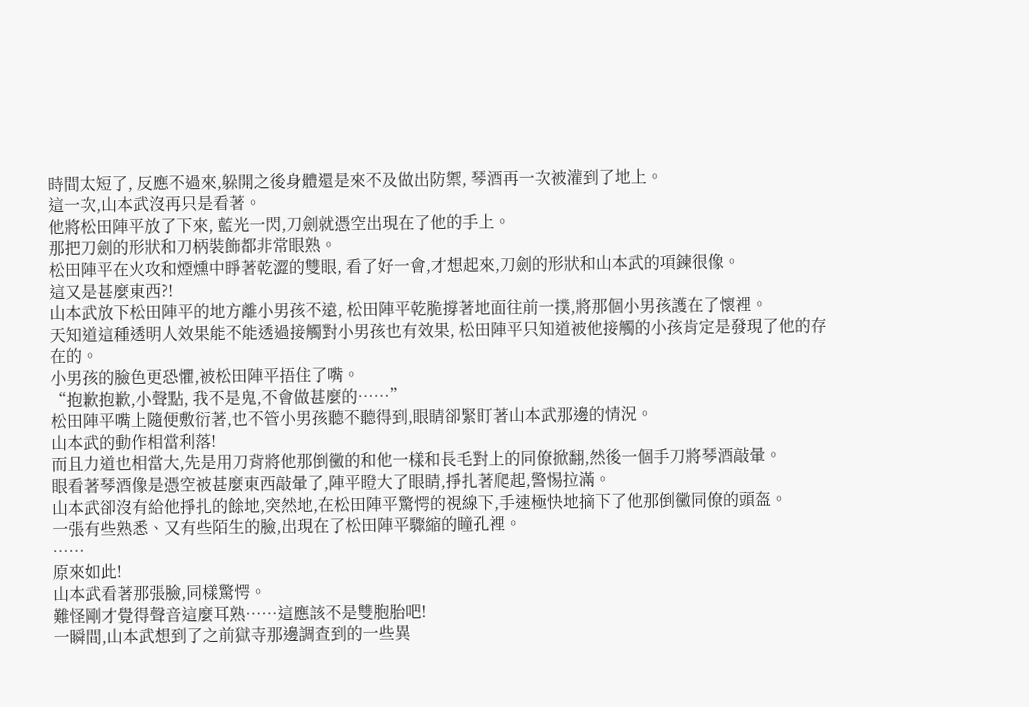時間太短了, 反應不過來,躲開之後身體還是來不及做出防禦, 琴酒再一次被灌到了地上。
這一次,山本武沒再只是看著。
他將松田陣平放了下來, 藍光一閃,刀劍就憑空出現在了他的手上。
那把刀劍的形狀和刀柄裝飾都非常眼熟。
松田陣平在火攻和煙燻中睜著乾澀的雙眼, 看了好一會,才想起來,刀劍的形狀和山本武的項鍊很像。
這又是甚麼東西?!
山本武放下松田陣平的地方離小男孩不遠, 松田陣平乾脆撐著地面往前一撲,將那個小男孩護在了懷裡。
天知道這種透明人效果能不能透過接觸對小男孩也有效果, 松田陣平只知道被他接觸的小孩肯定是發現了他的存在的。
小男孩的臉色更恐懼,被松田陣平捂住了嘴。
“抱歉抱歉,小聲點, 我不是鬼,不會做甚麼的……”
松田陣平嘴上隨便敷衍著,也不管小男孩聽不聽得到,眼睛卻緊盯著山本武那邊的情況。
山本武的動作相當利落!
而且力道也相當大,先是用刀背將他那倒黴的和他一樣和長毛對上的同僚掀翻,然後一個手刀將琴酒敲暈。
眼看著琴酒像是憑空被甚麼東西敲暈了,陣平瞪大了眼睛,掙扎著爬起,警惕拉滿。
山本武卻沒有給他掙扎的餘地,突然地,在松田陣平驚愕的視線下,手速極快地摘下了他那倒黴同僚的頭盔。
一張有些熟悉、又有些陌生的臉,出現在了松田陣平驟縮的瞳孔裡。
……
原來如此!
山本武看著那張臉,同樣驚愕。
難怪剛才覺得聲音這麼耳熟……這應該不是雙胞胎吧!
一瞬間,山本武想到了之前獄寺那邊調查到的一些異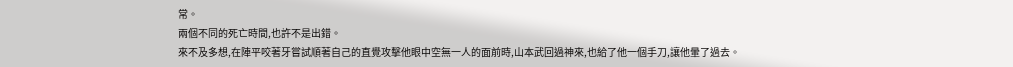常。
兩個不同的死亡時間,也許不是出錯。
來不及多想,在陣平咬著牙嘗試順著自己的直覺攻擊他眼中空無一人的面前時,山本武回過神來,也給了他一個手刀,讓他暈了過去。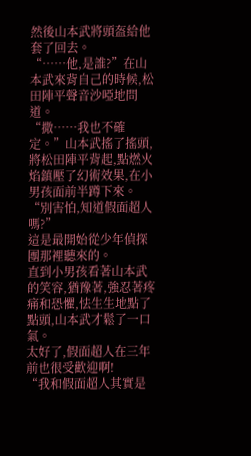然後山本武將頭盔給他套了回去。
“……他,是誰?”在山本武來背自己的時候,松田陣平聲音沙啞地問道。
“撒……我也不確定。”山本武搖了搖頭,將松田陣平背起,點燃火焰鎮壓了幻術效果,在小男孩面前半蹲下來。
“別害怕,知道假面超人嗎?”
這是最開始從少年偵探團那裡聽來的。
直到小男孩看著山本武的笑容,猶豫著,強忍著疼痛和恐懼,怯生生地點了點頭,山本武才鬆了一口氣。
太好了,假面超人在三年前也很受歡迎啊!
“我和假面超人其實是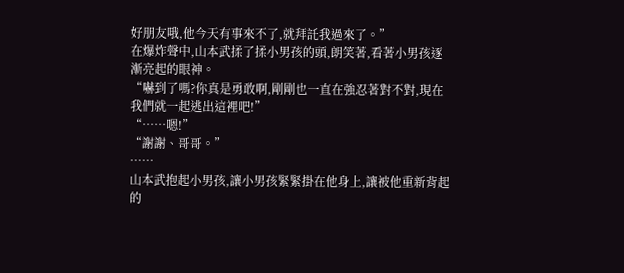好朋友哦,他今天有事來不了,就拜託我過來了。”
在爆炸聲中,山本武揉了揉小男孩的頭,朗笑著,看著小男孩逐漸亮起的眼神。
“嚇到了嗎?你真是勇敢啊,剛剛也一直在強忍著對不對,現在我們就一起逃出這裡吧!”
“……嗯!”
“謝謝、哥哥。”
……
山本武抱起小男孩,讓小男孩緊緊掛在他身上,讓被他重新背起的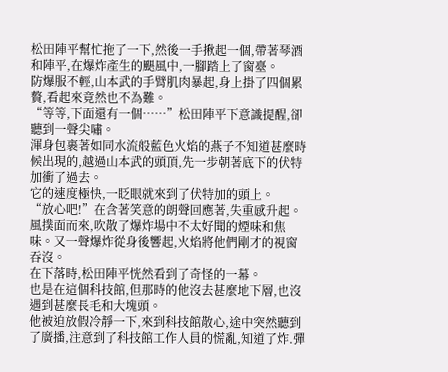松田陣平幫忙拖了一下,然後一手揪起一個,帶著琴酒和陣平,在爆炸產生的颶風中,一腳踏上了窗臺。
防爆服不輕,山本武的手臂肌肉暴起,身上掛了四個累贅,看起來竟然也不為難。
“等等,下面還有一個……”松田陣平下意識提醒,卻聽到一聲尖嘯。
渾身包裹著如同水流般藍色火焰的燕子不知道甚麼時候出現的,越過山本武的頭頂,先一步朝著底下的伏特加衝了過去。
它的速度極快,一眨眼就來到了伏特加的頭上。
“放心吧!”在含著笑意的朗聲回應著,失重感升起。
風撲面而來,吹散了爆炸場中不太好聞的煙味和焦味。又一聲爆炸從身後響起,火焰將他們剛才的視窗吞沒。
在下落時,松田陣平恍然看到了奇怪的一幕。
也是在這個科技館,但那時的他沒去甚麼地下層,也沒遇到甚麼長毛和大塊頭。
他被迫放假冷靜一下,來到科技館散心,途中突然聽到了廣播,注意到了科技館工作人員的慌亂,知道了炸.彈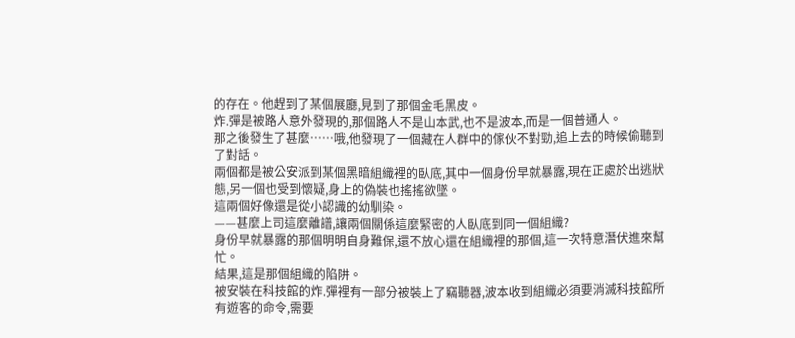的存在。他趕到了某個展廳,見到了那個金毛黑皮。
炸.彈是被路人意外發現的,那個路人不是山本武,也不是波本,而是一個普通人。
那之後發生了甚麼……哦,他發現了一個藏在人群中的傢伙不對勁,追上去的時候偷聽到了對話。
兩個都是被公安派到某個黑暗組織裡的臥底,其中一個身份早就暴露,現在正處於出逃狀態,另一個也受到懷疑,身上的偽裝也搖搖欲墜。
這兩個好像還是從小認識的幼馴染。
——甚麼上司這麼離譜,讓兩個關係這麼緊密的人臥底到同一個組織?
身份早就暴露的那個明明自身難保,還不放心還在組織裡的那個,這一次特意潛伏進來幫忙。
結果,這是那個組織的陷阱。
被安裝在科技館的炸.彈裡有一部分被裝上了竊聽器,波本收到組織必須要消滅科技館所有遊客的命令,需要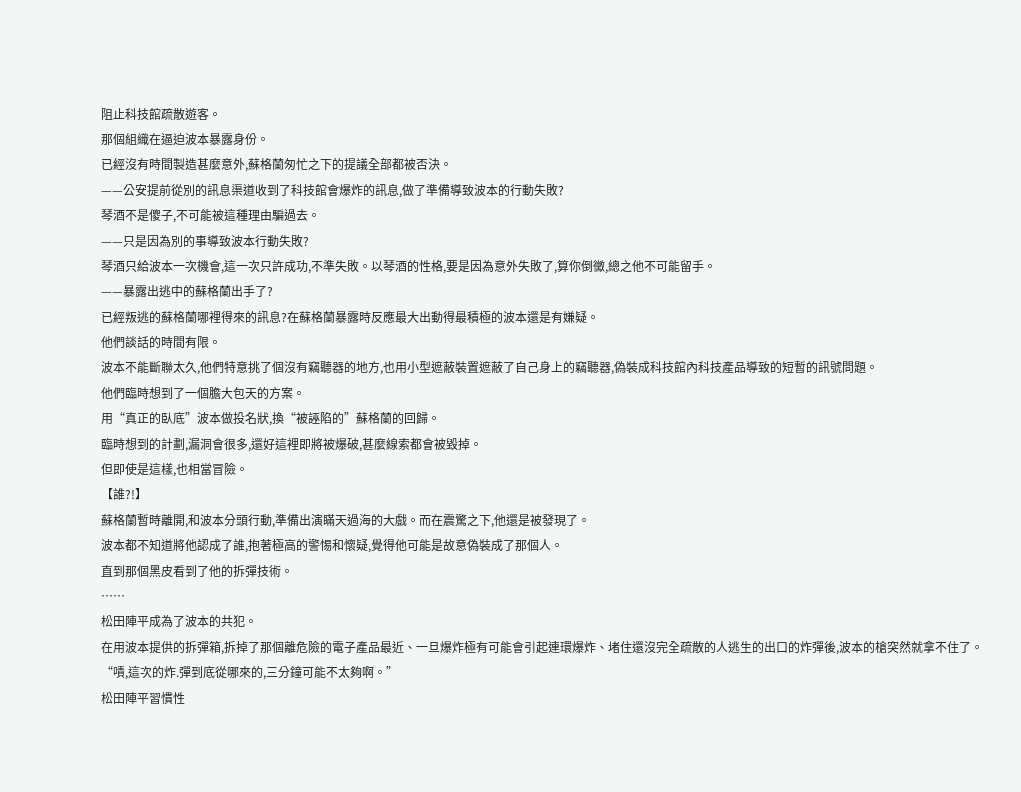阻止科技館疏散遊客。
那個組織在逼迫波本暴露身份。
已經沒有時間製造甚麼意外,蘇格蘭匆忙之下的提議全部都被否決。
——公安提前從別的訊息渠道收到了科技館會爆炸的訊息,做了準備導致波本的行動失敗?
琴酒不是傻子,不可能被這種理由騙過去。
——只是因為別的事導致波本行動失敗?
琴酒只給波本一次機會,這一次只許成功,不準失敗。以琴酒的性格,要是因為意外失敗了,算你倒黴,總之他不可能留手。
——暴露出逃中的蘇格蘭出手了?
已經叛逃的蘇格蘭哪裡得來的訊息?在蘇格蘭暴露時反應最大出動得最積極的波本還是有嫌疑。
他們談話的時間有限。
波本不能斷聯太久,他們特意挑了個沒有竊聽器的地方,也用小型遮蔽裝置遮蔽了自己身上的竊聽器,偽裝成科技館內科技產品導致的短暫的訊號問題。
他們臨時想到了一個膽大包天的方案。
用“真正的臥底”波本做投名狀,換“被誣陷的”蘇格蘭的回歸。
臨時想到的計劃,漏洞會很多,還好這裡即將被爆破,甚麼線索都會被毀掉。
但即使是這樣,也相當冒險。
【誰?!】
蘇格蘭暫時離開,和波本分頭行動,準備出演瞞天過海的大戲。而在震驚之下,他還是被發現了。
波本都不知道將他認成了誰,抱著極高的警惕和懷疑,覺得他可能是故意偽裝成了那個人。
直到那個黑皮看到了他的拆彈技術。
……
松田陣平成為了波本的共犯。
在用波本提供的拆彈箱,拆掉了那個離危險的電子產品最近、一旦爆炸極有可能會引起連環爆炸、堵住還沒完全疏散的人逃生的出口的炸彈後,波本的槍突然就拿不住了。
“嘖,這次的炸.彈到底從哪來的,三分鐘可能不太夠啊。”
松田陣平習慣性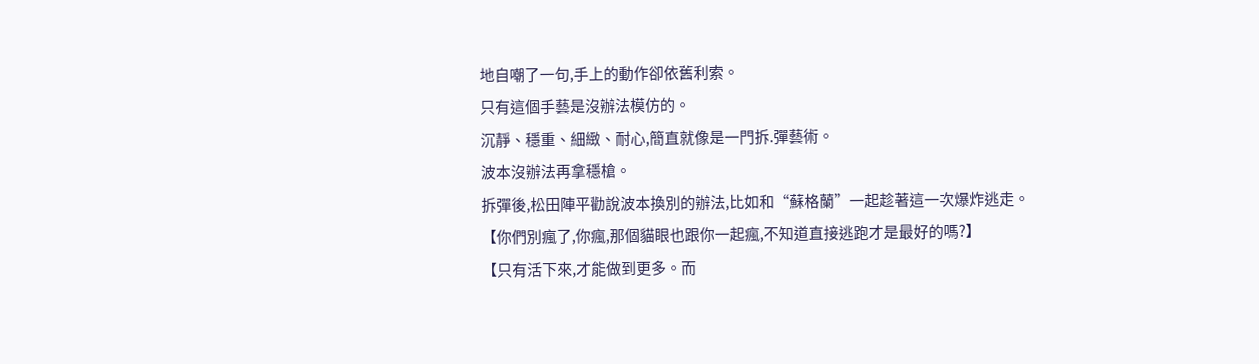地自嘲了一句,手上的動作卻依舊利索。
只有這個手藝是沒辦法模仿的。
沉靜、穩重、細緻、耐心,簡直就像是一門拆.彈藝術。
波本沒辦法再拿穩槍。
拆彈後,松田陣平勸說波本換別的辦法,比如和“蘇格蘭”一起趁著這一次爆炸逃走。
【你們別瘋了,你瘋,那個貓眼也跟你一起瘋,不知道直接逃跑才是最好的嗎?】
【只有活下來,才能做到更多。而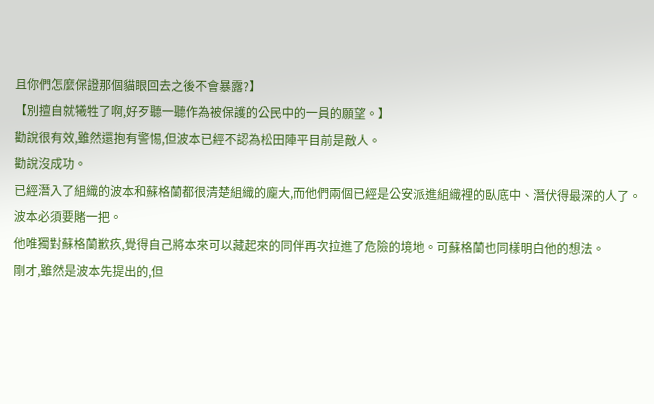且你們怎麼保證那個貓眼回去之後不會暴露?】
【別擅自就犧牲了啊,好歹聽一聽作為被保護的公民中的一員的願望。】
勸說很有效,雖然還抱有警惕,但波本已經不認為松田陣平目前是敵人。
勸說沒成功。
已經潛入了組織的波本和蘇格蘭都很清楚組織的龐大,而他們兩個已經是公安派進組織裡的臥底中、潛伏得最深的人了。
波本必須要賭一把。
他唯獨對蘇格蘭歉疚,覺得自己將本來可以藏起來的同伴再次拉進了危險的境地。可蘇格蘭也同樣明白他的想法。
剛才,雖然是波本先提出的,但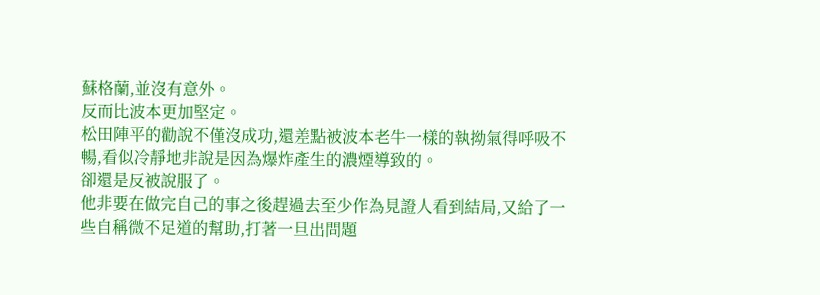蘇格蘭,並沒有意外。
反而比波本更加堅定。
松田陣平的勸說不僅沒成功,還差點被波本老牛一樣的執拗氣得呼吸不暢,看似冷靜地非說是因為爆炸產生的濃煙導致的。
卻還是反被說服了。
他非要在做完自己的事之後趕過去至少作為見證人看到結局,又給了一些自稱微不足道的幫助,打著一旦出問題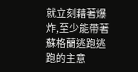就立刻藉著爆炸,至少能帶著蘇格蘭逃跑逃跑的主意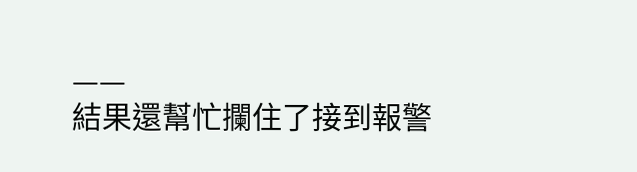——
結果還幫忙攔住了接到報警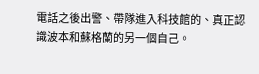電話之後出警、帶隊進入科技館的、真正認識波本和蘇格蘭的另一個自己。